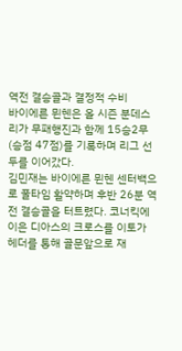역전 결승골과 결정적 수비
바이에른 뮌헨은 올 시즌 분데스리가 무패행진과 함께 15승2무(승점 47점)를 기록하며 리그 선두를 이어갔다.
김민재는 바이에른 뮌헨 센터백으로 풀타임 활약하며 후반 26분 역전 결승골을 터트렸다. 코너킥에 이은 디아스의 크로스를 이토가 헤더를 통해 골문앞으로 재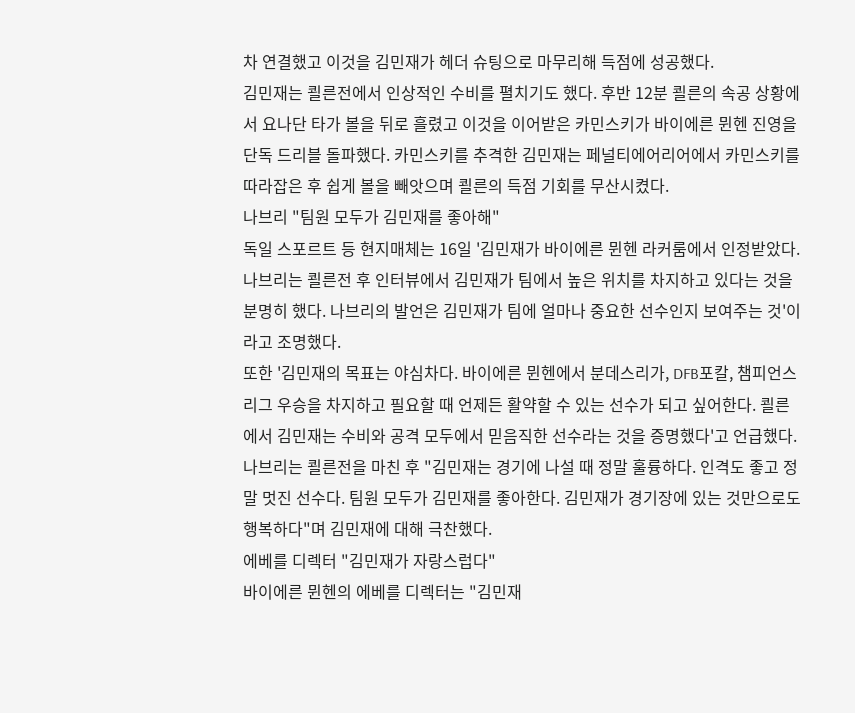차 연결했고 이것을 김민재가 헤더 슈팅으로 마무리해 득점에 성공했다.
김민재는 쾰른전에서 인상적인 수비를 펼치기도 했다. 후반 12분 쾰른의 속공 상황에서 요나단 타가 볼을 뒤로 흘렸고 이것을 이어받은 카민스키가 바이에른 뮌헨 진영을 단독 드리블 돌파했다. 카민스키를 추격한 김민재는 페널티에어리어에서 카민스키를 따라잡은 후 쉽게 볼을 빼앗으며 쾰른의 득점 기회를 무산시켰다.
나브리 "팀원 모두가 김민재를 좋아해"
독일 스포르트 등 현지매체는 16일 '김민재가 바이에른 뮌헨 라커룸에서 인정받았다. 나브리는 쾰른전 후 인터뷰에서 김민재가 팀에서 높은 위치를 차지하고 있다는 것을 분명히 했다. 나브리의 발언은 김민재가 팀에 얼마나 중요한 선수인지 보여주는 것'이라고 조명했다.
또한 '김민재의 목표는 야심차다. 바이에른 뮌헨에서 분데스리가, DFB포칼, 챔피언스리그 우승을 차지하고 필요할 때 언제든 활약할 수 있는 선수가 되고 싶어한다. 쾰른에서 김민재는 수비와 공격 모두에서 믿음직한 선수라는 것을 증명했다'고 언급했다. 나브리는 쾰른전을 마친 후 "김민재는 경기에 나설 때 정말 훌륭하다. 인격도 좋고 정말 멋진 선수다. 팀원 모두가 김민재를 좋아한다. 김민재가 경기장에 있는 것만으로도 행복하다"며 김민재에 대해 극찬했다.
에베를 디렉터 "김민재가 자랑스럽다"
바이에른 뮌헨의 에베를 디렉터는 "김민재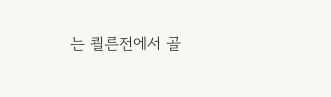는 쾰른전에서 골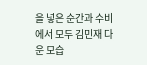을 넣은 순간과 수비에서 모두 김민재 다운 모습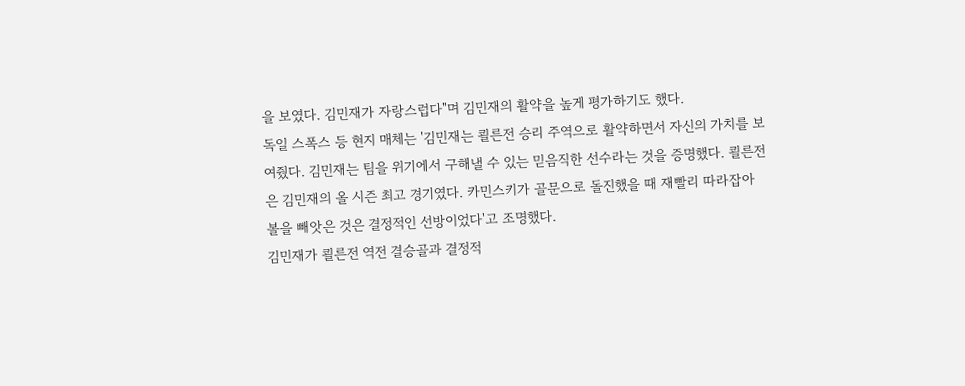을 보였다. 김민재가 자랑스럽다"며 김민재의 활약을 높게 평가하기도 했다.
독일 스폭스 등 현지 매체는 '김민재는 쾰른전 승리 주역으로 활약하면서 자신의 가치를 보여줬다. 김민재는 팀을 위기에서 구해낼 수 있는 믿음직한 선수라는 것을 증명했다. 쾰른전은 김민재의 올 시즌 최고 경기였다. 카민스키가 골문으로 돌진했을 때 재빨리 따라잡아 볼을 빼앗은 것은 결정적인 선방이었다'고 조명했다.
김민재가 쾰른전 역전 결승골과 결정적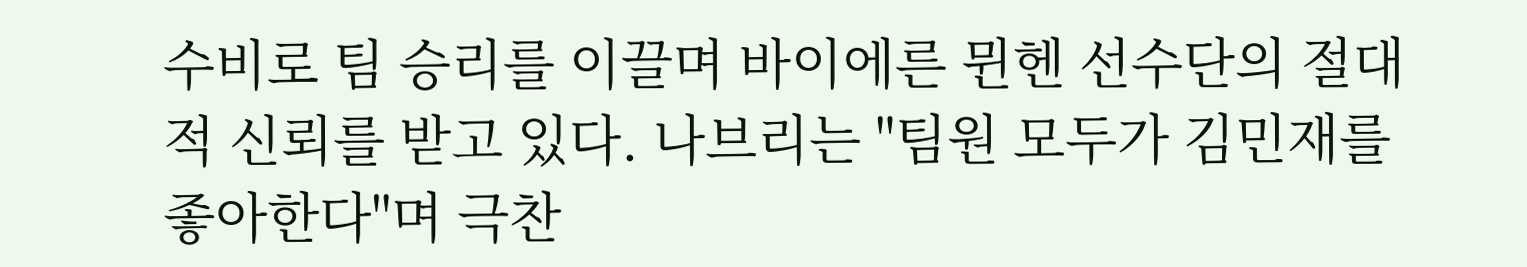수비로 팀 승리를 이끌며 바이에른 뮌헨 선수단의 절대적 신뢰를 받고 있다. 나브리는 "팀원 모두가 김민재를 좋아한다"며 극찬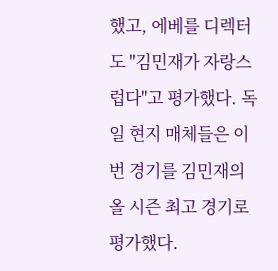했고, 에베를 디렉터도 "김민재가 자랑스럽다"고 평가했다. 독일 현지 매체들은 이번 경기를 김민재의 올 시즌 최고 경기로 평가했다.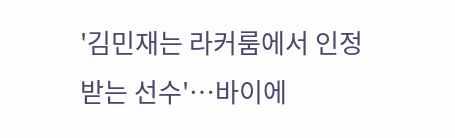'김민재는 라커룸에서 인정 받는 선수'…바이에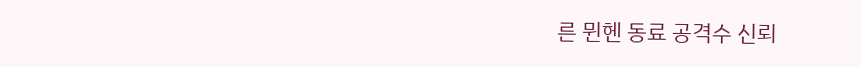른 뮌헨 동료 공격수 신뢰